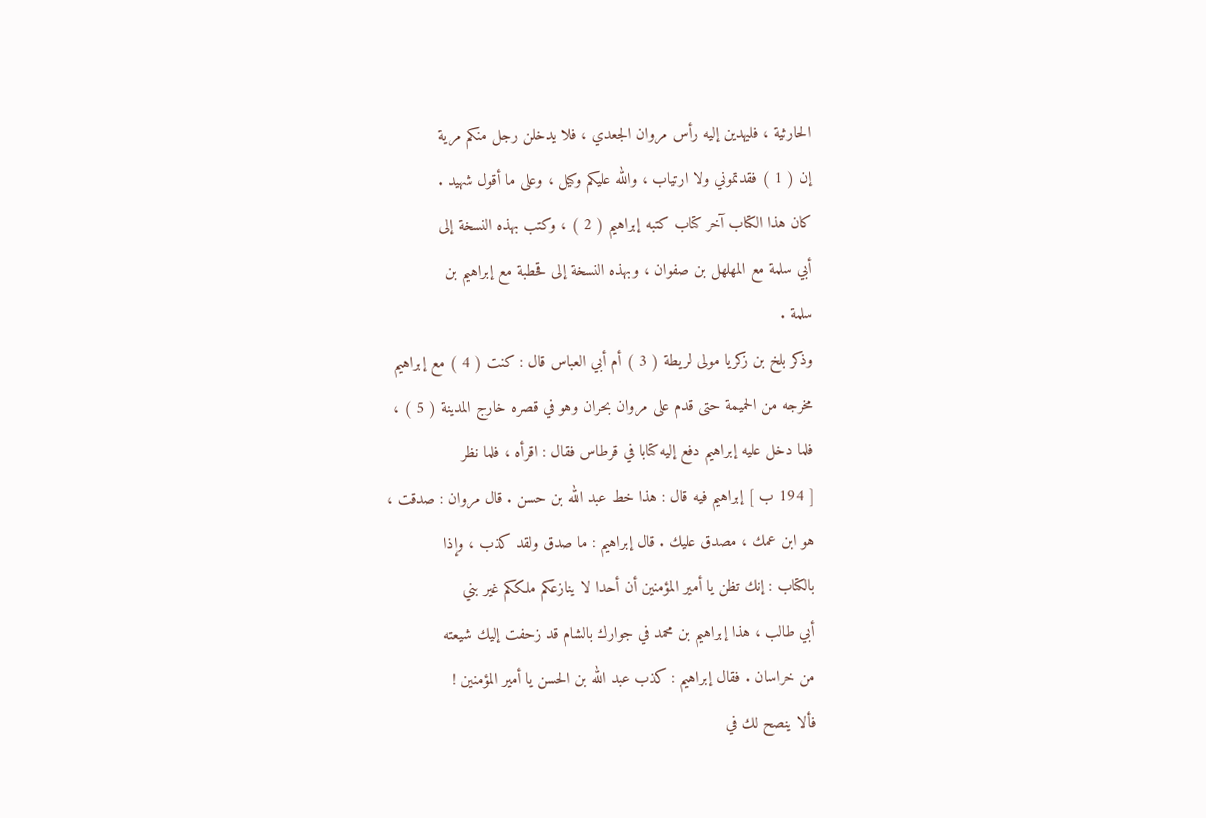الحارثية ، فليهدين إليه رأس مروان الجعدي ، فلا يدخلن رجل منكم مرية
إن ( 1 ) فقدتموني ولا ارتياب ، والله عليكم وكيل ، وعلى ما أقول شهيد .
كان هذا الكتاب آخر كتاب كتبه إبراهيم ( 2 ) ، وكتب بهذه النسخة إلى
أبي سلمة مع المهلهل بن صفوان ، وبهذه النسخة إلى قحطبة مع إبراهيم بن
سلمة .
وذكر بلخ بن زكريا مولى لريطة ( 3 ) أم أبي العباس قال : كنت ( 4 ) مع إبراهيم
مخرجه من الحميمة حتى قدم على مروان بحران وهو في قصره خارج المدينة ( 5 ) ،
فلما دخل عليه إبراهيم دفع إليه كتابا في قرطاس فقال : اقرأه ، فلما نظر
[ 194 ب ] إبراهيم فيه قال : هذا خط عبد الله بن حسن . قال مروان : صدقت ،
هو ابن عمك ، مصدق عليك . قال إبراهيم : ما صدق ولقد كذب ، وإذا
بالكتاب : إنك تظن يا أمير المؤمنين أن أحدا لا ينازعكم ملككم غير بني
أبي طالب ، هذا إبراهيم بن محمد في جوارك بالشام قد زحفت إليك شيعته
من خراسان . فقال إبراهيم : كذب عبد الله بن الحسن يا أمير المؤمنين !
فألا ينصح لك في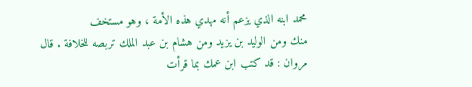محمد ابنه الذي يزعم أنه مهدي هذه الأمة ، وهو مستخف
منك ومن الوليد بن يزيد ومن هشام بن عبد الملك تربصه للخلافة . قال
مروان : قد كتب ابن عمك بما قرأت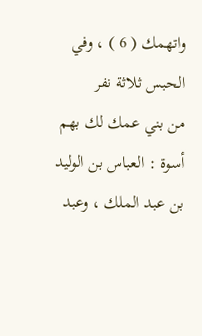واتهمك ( 6 ) ، وفي الحبس ثلاثة نفر
من بني عمك لك بهم أسوة : العباس بن الوليد بن عبد الملك ، وعبد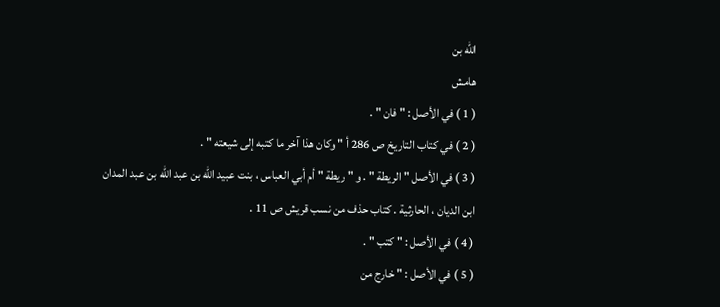الله بن
هامش
( 1 ) في الأصل : " فان " .
( 2 ) في كتاب التاريخ ص 286 أ " وكان هذا آخر ما كتبه إلى شيعته " .
( 3 ) في الأصل " الريطة " . و " ريطة " أم أبي العباس ، بنت عبيد الله بن عبد الله بن عبد المدان
ابن الديان ، الحارثية . كتاب حذف من نسب قريش ص 11 .
( 4 ) في الأصل : " كتب " .
( 5 ) في الأصل : " خارج من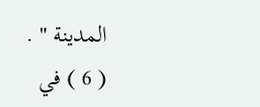المدينة " .
( 6 ) في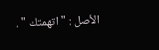الأصل : " اتهمتك " .